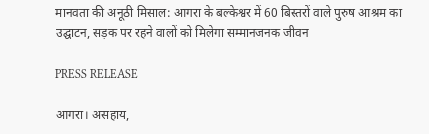मानवता की अनूठी मिसाल: आगरा के बल्केश्वर में 60 बिस्तरों वाले पुरुष आश्रम का उद्घाटन, सड़क पर रहने वालों को मिलेगा सम्मानजनक जीवन

PRESS RELEASE

आगरा। असहाय,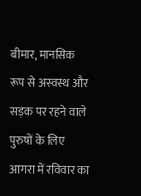बीमार, मानसिक रूप से अस्वस्थ और सड़क पर रहने वाले पुरुषों के लिए आगरा में रविवार का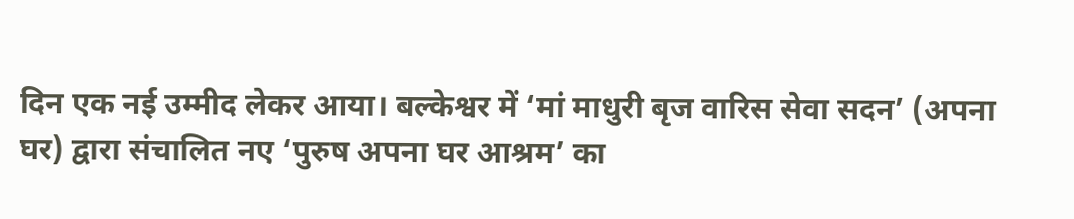दिन एक नई उम्मीद लेकर आया। बल्केश्वर में ‘मां माधुरी बृज वारिस सेवा सदन’ (अपना घर) द्वारा संचालित नए ‘पुरुष अपना घर आश्रम’ का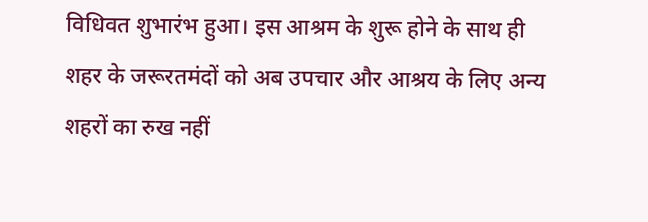विधिवत शुभारंभ हुआ। इस आश्रम के शुरू होने के साथ ही शहर के जरूरतमंदों को अब उपचार और आश्रय के लिए अन्य शहरों का रुख नहीं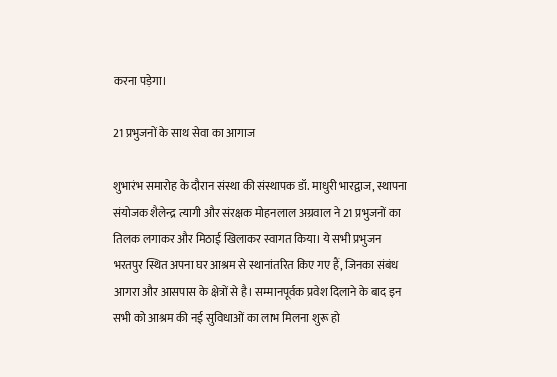करना पड़ेगा।

21 प्रभुजनों के साथ सेवा का आगाज

शुभारंभ समारोह के दौरान संस्था की संस्थापक डॉ. माधुरी भारद्वाज, स्थापना संयोजक शैलेन्द्र त्यागी और संरक्षक मोहनलाल अग्रवाल ने 21 प्रभुजनों का तिलक लगाकर और मिठाई खिलाकर स्वागत किया। ये सभी प्रभुजन भरतपुर स्थित अपना घर आश्रम से स्थानांतरित किए गए हैं, जिनका संबंध आगरा और आसपास के क्षेत्रों से है। सम्मानपूर्वक प्रवेश दिलाने के बाद इन सभी को आश्रम की नई सुविधाओं का लाभ मिलना शुरू हो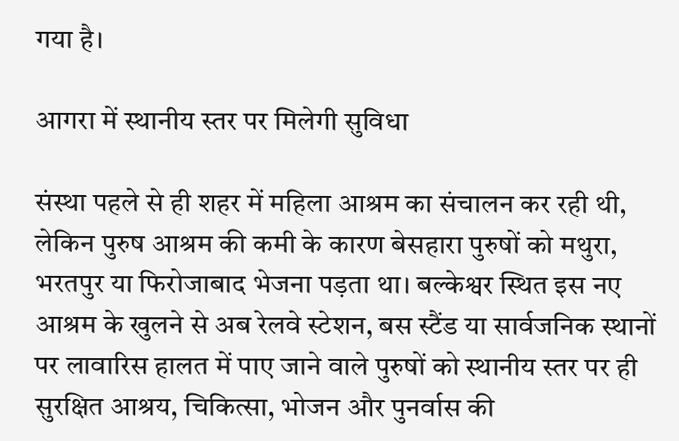गया है।

आगरा में स्थानीय स्तर पर मिलेगी सुविधा

संस्था पहले से ही शहर में महिला आश्रम का संचालन कर रही थी, लेकिन पुरुष आश्रम की कमी के कारण बेसहारा पुरुषों को मथुरा, भरतपुर या फिरोजाबाद भेजना पड़ता था। बल्केश्वर स्थित इस नए आश्रम के खुलने से अब रेलवे स्टेशन, बस स्टैंड या सार्वजनिक स्थानों पर लावारिस हालत में पाए जाने वाले पुरुषों को स्थानीय स्तर पर ही सुरक्षित आश्रय, चिकित्सा, भोजन और पुनर्वास की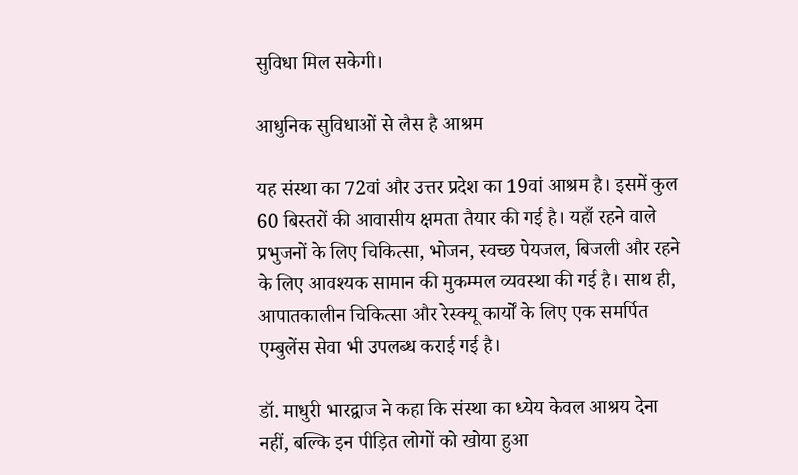सुविधा मिल सकेगी।

आधुनिक सुविधाओं से लैस है आश्रम

यह संस्था का 72वां और उत्तर प्रदेश का 19वां आश्रम है। इसमें कुल 60 बिस्तरों की आवासीय क्षमता तैयार की गई है। यहाँ रहने वाले प्रभुजनों के लिए चिकित्सा, भोजन, स्वच्छ पेयजल, बिजली और रहने के लिए आवश्यक सामान की मुकम्मल व्यवस्था की गई है। साथ ही, आपातकालीन चिकित्सा और रेस्क्यू कार्यों के लिए एक समर्पित एम्बुलेंस सेवा भी उपलब्ध कराई गई है।

डॉ. माधुरी भारद्वाज ने कहा कि संस्था का ध्येय केवल आश्रय देना नहीं, बल्कि इन पीड़ित लोगों को खोया हुआ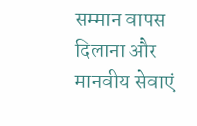सम्मान वापस दिलाना और मानवीय सेवाएं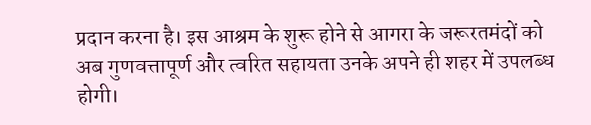प्रदान करना है। इस आश्रम के शुरू होने से आगरा के जरूरतमंदों को अब गुणवत्तापूर्ण और त्वरित सहायता उनके अपने ही शहर में उपलब्ध होगी।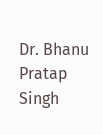Dr. Bhanu Pratap Singh